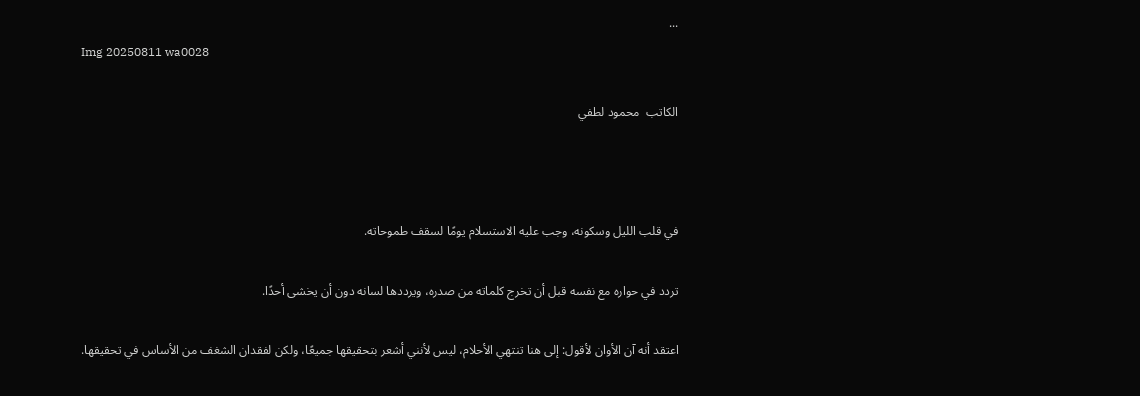...
Img 20250811 wa0028

الكاتب  محمود لطفي



في قلب الليل وسكونه، وجب عليه الاستسلام يومًا لسقف طموحاته.

تردد في حواره مع نفسه قبل أن تخرج كلماته من صدره، ويرددها لسانه دون أن يخشى أحدًا.

اعتقد أنه آن الأوان لأقول: إلى هنا تنتهي الأحلام، ليس لأنني أشعر بتحقيقها جميعًا، ولكن لفقدان الشغف من الأساس في تحقيقها.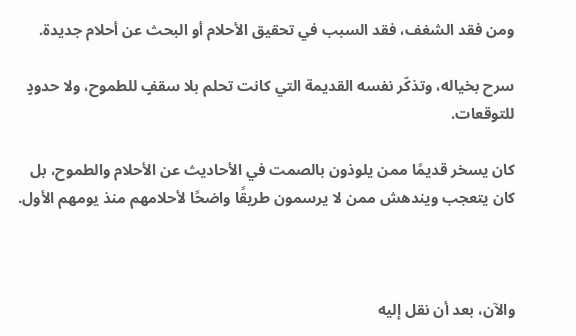ومن فقد الشغف، فقد السبب في تحقيق الأحلام أو البحث عن أحلام جديدة.

سرح بخياله، وتذكّر نفسه القديمة التي كانت تحلم بلا سقفٍ للطموح، ولا حدودٍ للتوقعات.

كان يسخر قديمًا ممن يلوذون بالصمت في الأحاديث عن الأحلام والطموح، بل كان يتعجب ويندهش ممن لا يرسمون طريقًا واضحًا لأحلامهم منذ يومهم الأول.



والآن، بعد أن نقل إليه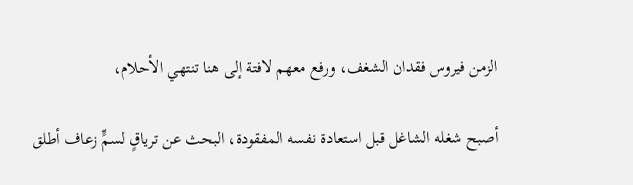الزمن فيروس فقدان الشغف، ورفع معهم لافتة إلى هنا تنتهي الأحلام،

أصبح شغله الشاغل قبل استعادة نفسه المفقودة، البحث عن ترياقٍ لسمٍّ زعاف أطلق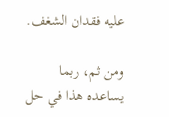عليه فقدان الشغف.

ومن ثم، ربما يساعده هذا في حل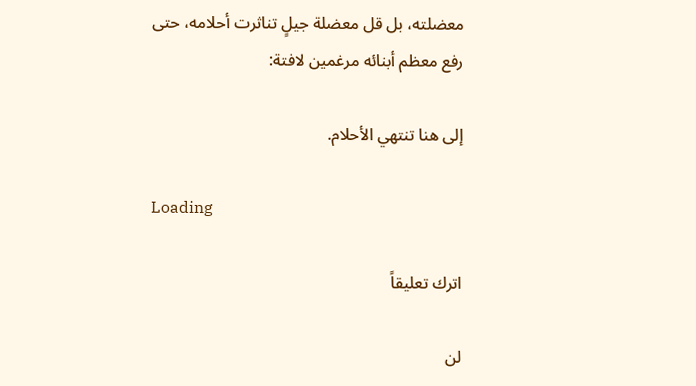معضلته، بل قل معضلة جيلٍ تناثرت أحلامه، حتى رفع معظم أبنائه مرغمين لافتة:

إلى هنا تنتهي الأحلام.

Loading

اترك تعليقاً

لن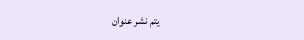يتم نشر عنوان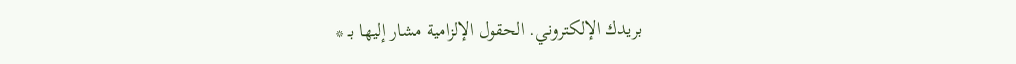بريدك الإلكتروني. الحقول الإلزامية مشار إليها بـ *